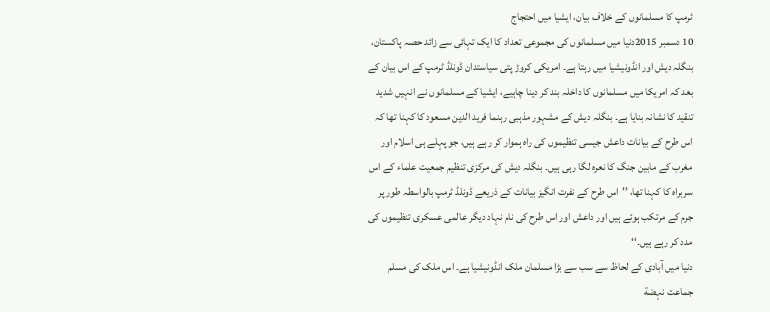ٹرمپ کا مسلمانوں کے خلاف بیان، ایشیا میں احتجاج
10 دسمبر 2015دنیا میں مسلمانوں کی مجموعی تعداد کا ایک تہائی سے زائد حصہ پاکستان، بنگلہ دیش اور انڈونیشیا میں رہتا ہے۔ امریکی کروڑ پتی سیاستدان ڈونلڈ ٹرمپ کے اس بیان کے بعد کہ امریکا میں مسلمانوں کا داخلہ بند کر دینا چاہیے، ایشیا کے مسلمانوں نے انہیں شدید تنقید کا نشانہ بنایا ہے۔ بنگلہ دیش کے مشہور مذہبی رہنما فرید الدین مسعود کا کہنا تھا کہ اس طرح کے بیانات داعش جیسی تنظیموں کی راہ ہموار کر رہے ہیں، جو پہلے ہی اسلام اور مغرب کے مابین جنگ کا نعرہ لگا رہی ہیں۔ بنگلہ دیش کی مرکزی تنظیم جمعیت علماء کے اس سربراہ کا کہنا تھا، ’’اس طرح کے نفرت انگیز بیانات کے ذریعے ڈونلڈ ٹرمپ بالواسطہ طور پر جرم کے مرتکب ہوئے ہیں اور داعش اور اس طرح کی نام نہاد دیگر عالمی عسکری تنظیموں کی مدد کر رہے ہیں۔‘‘
دنیا میں آبادی کے لحاظ سے سب سے بڑا مسلمان ملک انڈونیشیا ہے۔ اس ملک کی مسلم جماعت نہضة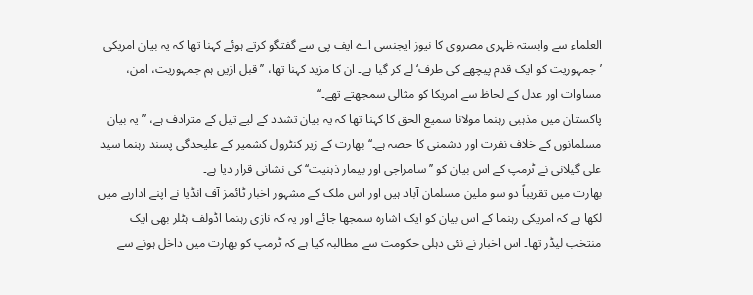العلماء سے وابستہ ظہری مصروی کا نیوز ایجنسی اے ایف پی سے گفتگو کرتے ہوئے کہنا تھا کہ یہ بیان امریکی ’جمہوریت کو ایک قدم پیچھے کی طرف‘ لے کر گیا ہے۔ ان کا مزید کہنا تھا، ’’قبل ازیں ہم جمہوریت، امن، مساوات اور عدل کے لحاظ سے امریکا کو مثالی سمجھتے تھے۔‘‘
پاکستان میں مذہبی رہنما مولانا سمیع الحق کا کہنا تھا کہ یہ بیان تشدد کے لیے تیل کے مترادف ہے، ’’یہ بیان مسلمانوں کے خلاف نفرت اور دشمنی کا حصہ ہے۔‘‘ بھارت کے زیر کنٹرول کشمیر کے علیحدگی پسند رہنما سید علی گیلانی نے ٹرمپ کے اس بیان کو ’’سامراجی اور بیمار ذہنیت‘‘ کی نشانی قرار دیا ہے۔
بھارت میں تقریباً دو سو ملین مسلمان آباد ہیں اور اس ملک کے مشہور اخبار ٹائمز آف انڈیا نے اپنے اداریے میں لکھا ہے کہ امریکی رہنما کے اس بیان کو ایک اشارہ سمجھا جائے اور یہ کہ نازی رہنما اڈولف ہٹلر بھی ایک منتخب لیڈر تھا۔ اس اخبار نے نئی دہلی حکومت سے مطالبہ کیا ہے کہ ٹرمپ کو بھارت میں داخل ہونے سے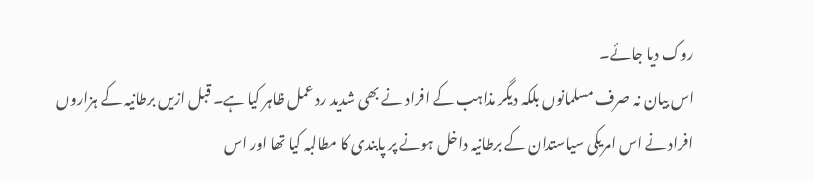روک دیا جائے۔
اس بیان نہ صرف مسلمانوں بلکہ دیگر مذاہب کے افراد نے بھی شدید رد عمل ظاہر کیا ہے۔ قبل ازیں برطانیہ کے ہزاروں افراد نے اس امریکی سیاستدان کے برطانیہ داخل ہونے پر پابندی کا مطالبہ کیا تھا اور اس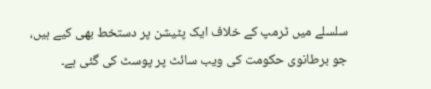سلسلے میں ٹرمپ کے خلاف ایک پٹیشن پر دستخط بھی کیے ہیں، جو برطانوی حکومت کی ویب سائٹ پر پوسٹ کی گئی ہے۔